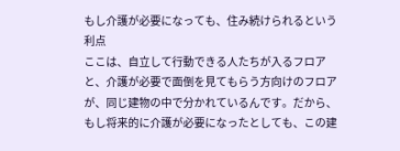もし介護が必要になっても、住み続けられるという利点
ここは、自立して行動できる人たちが入るフロアと、介護が必要で面倒を見てもらう方向けのフロアが、同じ建物の中で分かれているんです。だから、もし将来的に介護が必要になったとしても、この建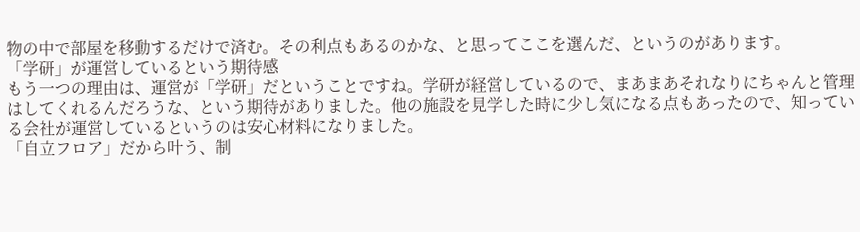物の中で部屋を移動するだけで済む。その利点もあるのかな、と思ってここを選んだ、というのがあります。
「学研」が運営しているという期待感
もう一つの理由は、運営が「学研」だということですね。学研が経営しているので、まあまあそれなりにちゃんと管理はしてくれるんだろうな、という期待がありました。他の施設を見学した時に少し気になる点もあったので、知っている会社が運営しているというのは安心材料になりました。
「自立フロア」だから叶う、制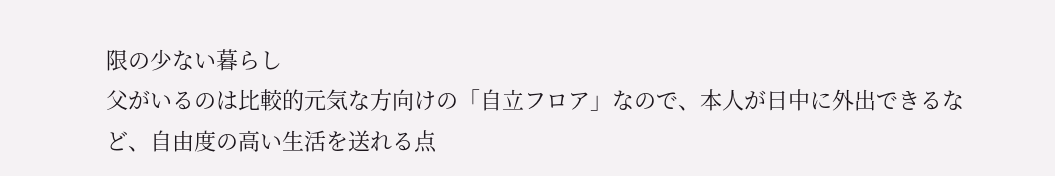限の少ない暮らし
父がいるのは比較的元気な方向けの「自立フロア」なので、本人が日中に外出できるなど、自由度の高い生活を送れる点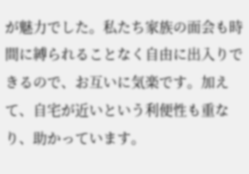が魅力でした。私たち家族の面会も時間に縛られることなく自由に出入りできるので、お互いに気楽です。加えて、自宅が近いという利便性も重なり、助かっています。